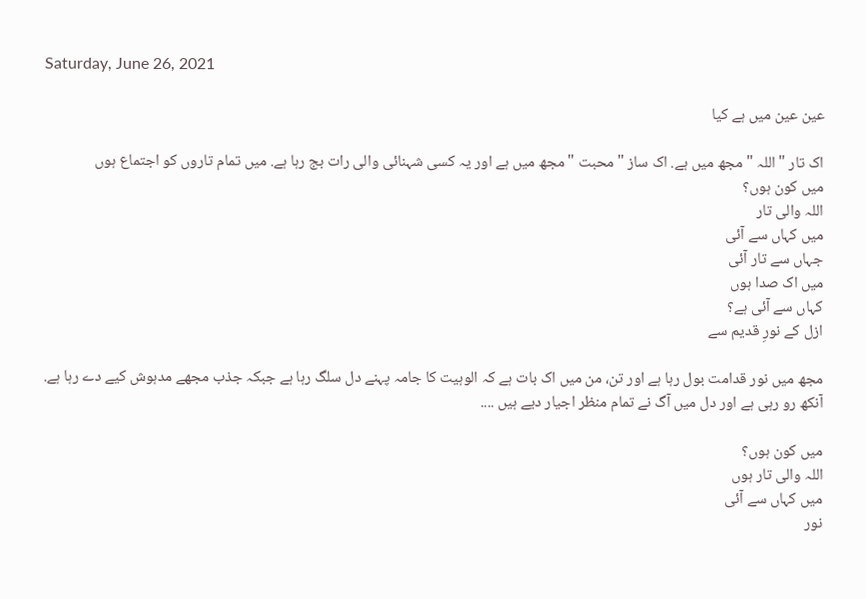Saturday, June 26, 2021

عین عین میں ہے کیا

اک تار "اللہ " مجھ میں ہے. اک ساز "محبت " مجھ میں ہے اور یہ کسی شہنائی والی رات بج رہا ہے. میں تمام تاروں کو اجتماع ہوں
میں کون ہوں؟
اللہ والی تار
میں کہاں سے آئی
جہاں سے تار آئی
میں اک صدا ہوں
کہاں سے آئی ہے؟
ازل کے نورِ قدیم سے

مجھ میں نور قدامت بول رہا ہے اور تن، من میں اک بات ہے کہ الوہیت کا جامہ پہنے دل سلگ رہا ہے جبکہ جذب مجھے مدہوش کیے دے رہا ہے. آنکھ رو رہی ہے اور دل میں آگ نے تمام منظر اجیار دیے ہیں ....

میں کون ہوں؟
اللہ والی تار ہوں
میں کہاں سے آئی
نور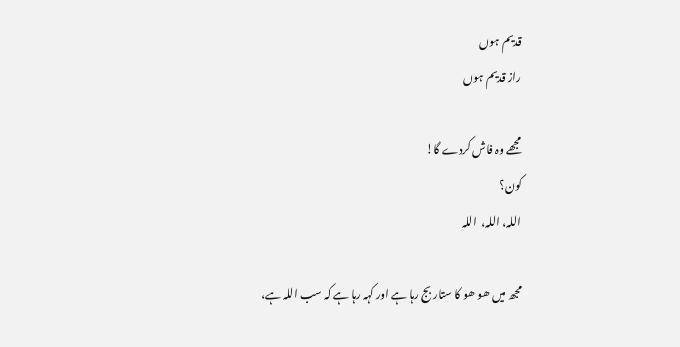قدیم ہوں
راز قدیم ہوں

مجھے وہ فاش کردے گا!
کون؟
اللہ، اللہ،  اللہ

مجھ میں ھو ھو کا ستار بج رہا ہے اور کہہ رہا ہے کہ سب اللہ ہے،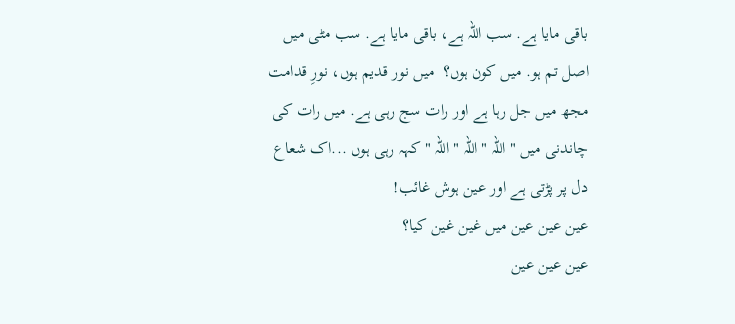باقی مایا ہے. سب اللہ ہے، باقی مایا ہے. سب مٹی میں اصل تم ہو. میں کون ہوں؟  میں نور قدیم ہوں، نورِ قدامت مجھ میں جل رہا ہے اور رات سج رہی ہے. میں رات کی چاندنی میں "اللہ "اللہ " اللہ " کہہ رہی ہوں ...اک شعاع دل پر پڑتی ہے اور عین ہوش غائب!
عین عین عین میں غین غین کیا؟
عین عین عین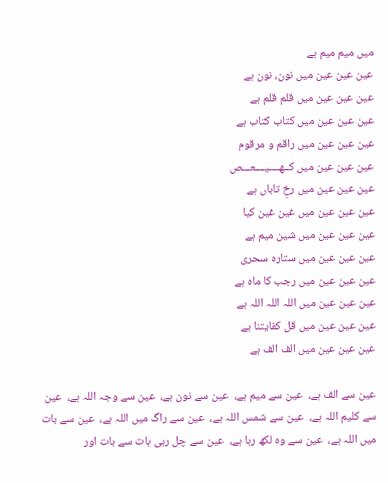میں میم میم ہے
عین عین عین میں نون، نون ہے
عین عین عین میں قلم قلم ہے
عین عین عین میں کتاب کتاب ہے
عین عین عین میں راقم و مرقوم
عین عین عین میں کــھــــیــــعـــص
عین عین عین میں رخِ تاباں ہے
عین عین عین میں غین غین کیا
عین عین عین میں شین میم ہے
عین عین عین میں ستارہ سحری
عین عین عین میں رجب کا ماہ ہے
عین عین عین میں اللہ اللہ اللہ ہے
عین عین عین میں قل کفایتنا ہے
عین عین عین میں الف الف ہے

عین سے الف ہے،  عین سے میم ہے،  عین سے نون ہے،  عین سے وجہ اللہ ہے،  عین سے کلیم اللہ ہے،  عین سے شمس اللہ ہے،  عین سے راگ میں اللہ ہے،  عین سے بات میں اللہ ہے،  عین سے وہ لکھ رہا ہے،  عین سے چل رہی بات سے بات اور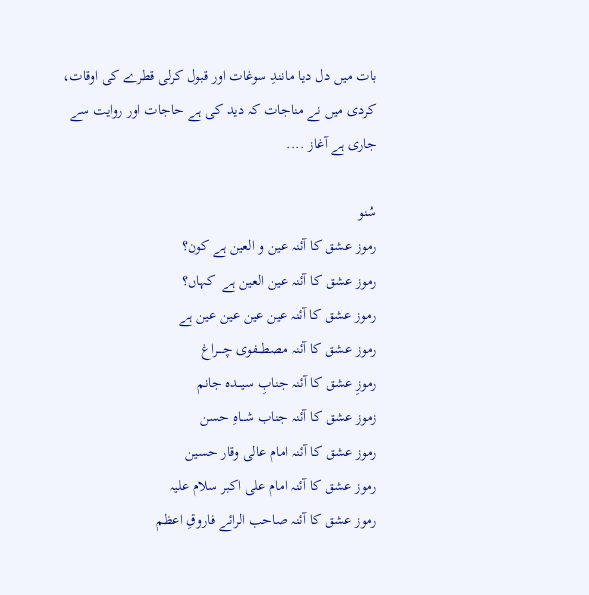بات میں دل دیا مانندِ سوغات اور قبول کرلی قطرے کی اوقات، کردی میں نے مناجات کہ دید کی ہے حاجات اور روایت سے جاری ہے آغاز ....

سُنو
رموز عشق کا آئنہ عین و العین ہے کون؟
رموز عشق کا آئنہ عین العین ہے  کہاں؟
رموز عشق کا آئنہ عین عین عین عین ہے
رموز عشق کا آئنہ مصطـــفوی چــــراغ
رموزِ عشق کا آئنہ جنابِ سیـــدہ جانم
زموز عشق کا آئنہ جناب شـــاہِ حسن
رموز عشق کا آئنہ امام عالی وقار حسین
رموز عشق کا آئنہ امام علی اکبر سلام علیہ
رموز عشق کا آئنہ صاحب الرائے فاروقِ اعظم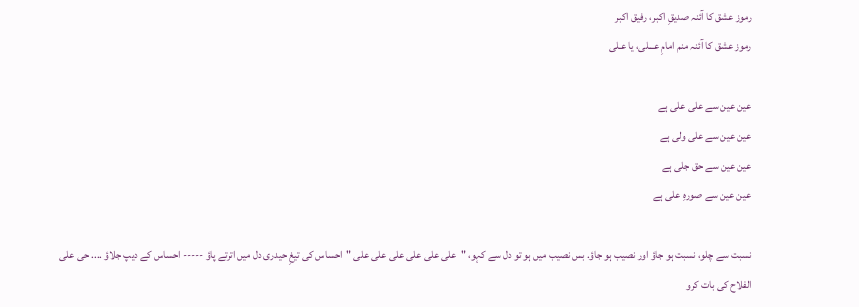رموز عشق کا آئنہ صدیقِ اکبر، رفیق اکبر
رموز عشق کا آئنہ منم امامِ عـــلی، یا عـلی

عین عین سے علی علی ہے
عین عین سے علی ولی ہے
عین عین سے حق جلی ہے
عین عین سے صورہِ علی ہے

نسبت سے چلو، نسبت ہو جاؤ اور نصیب ہو جاؤ. بس نصیب میں ہو تو دل سے کہو، "علی علی علی علی علی علی "احساس کی تیغِ حیدری دل میں اترتے پاؤ ----- احساس کے دیپ جلاؤ .... حی علی الفلاح کی بات کرو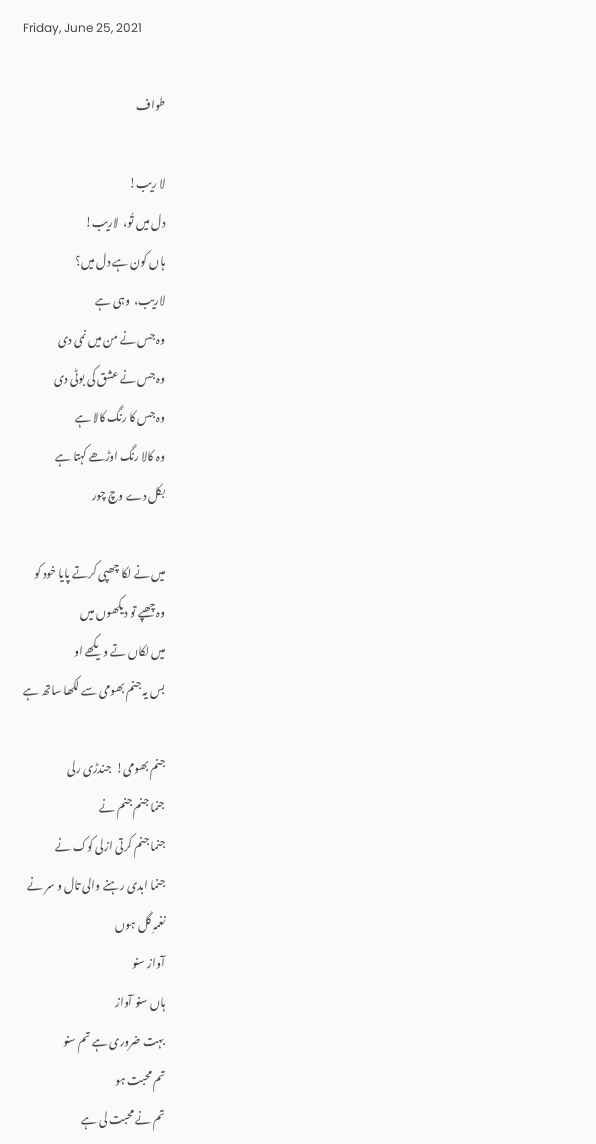Friday, June 25, 2021

طواف

لا ریب!
دل میں تُو،  لاریب!
ہاں کون ہے دل میں؟
لاریب،  وہی ہے
وہ جس نے من میں نمی دی
وہ جس نے عشق کی بوٹی دی
وہ جس کا رنگ کالا ہے
وہ کالا رنگ اوڑھے کہتا ہے
بکل دے وچ چور

میں نے لکا چھپی کرتے پایا خود کو
وہ چھپے تو دیکھوں میں
میں لکاں تے ویکھے او
بس یہ جنم بھومی سے لکھا ساتھ ہے

جنم بھومی!  جندڑی رلی
جنما جنم جنم نے
جنما جنم کرتی ازلی کوک نے
جنما ابدی رہنے والی تال و سر نے
نغمہِ گل ہوں
آواز سنو
ہاں سنو آواز
بہت ضروری ہے تم سنو
تم محبت ہو
تم نے محبت لی ہے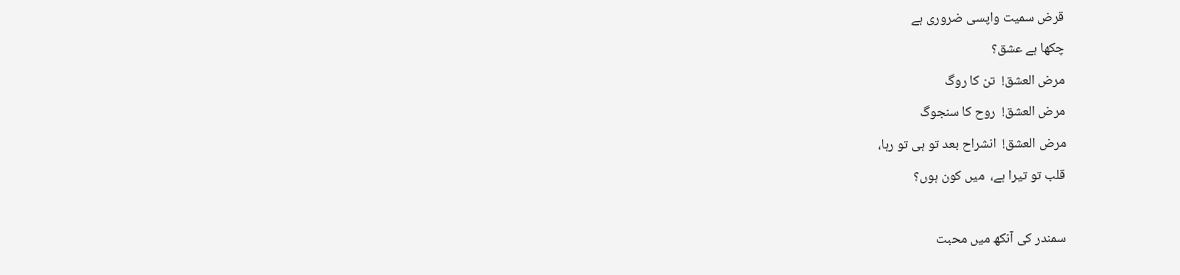قرض سمیت واپسی ضروری ہے
چکھا ہے عشق؟
مرض العشق!  تن کا روگ
مرض العشق!  روح کا سنجوگ
مرض العشق!  انشراح بعد تو ہی تو رہا،
قلب تو تیرا ہے،  میں کون ہوں؟

سمندر کی آنکھ میں محبت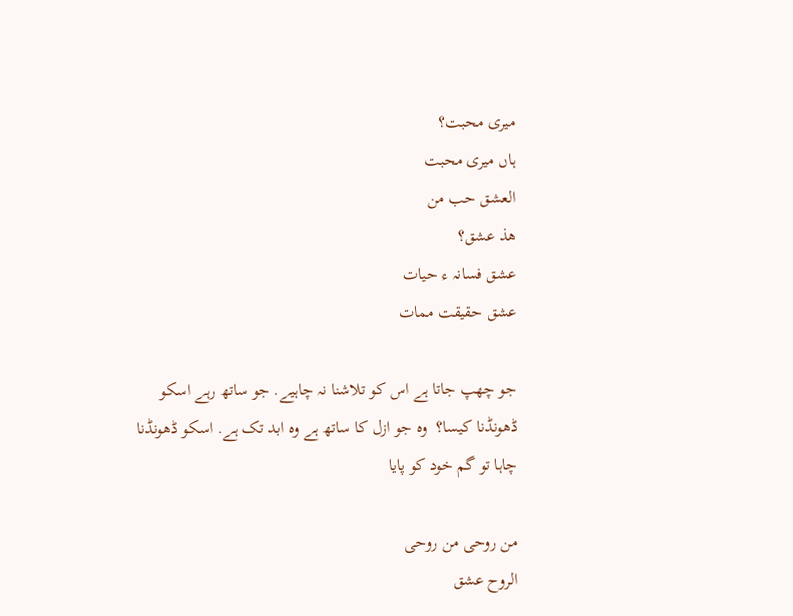میری محبت؟
ہاں میری محبت
العشق حب من
ھذ عشق؟
عشق فسانہ ء حیات
عشق حقیقت ممات

جو چھپ جاتا ہے اس کو تلاشنا نہ چاہیے. جو ساتھ رہے اسکو ڈھونڈنا کیسا؟  وہ جو ازل کا ساتھ ہے وہ ابد تک ہے. اسکو ڈھونڈنا چاہا تو گم خود کو پایا

من روحی من روحی
الروح عشق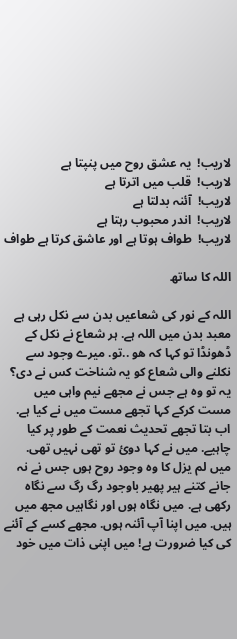لاریب!  یہ عشق روح میں پنپتا ہے
لاریب!  قلب میں اترتا ہے
لاریب!  آئنہ بدلتا ہے
لاریب!  اندر محبوب رہتا ہے
لاریب!  طواف ہوتا ہے اور عاشق کرتا ہے طواف

اللہ کا ساتھ

اللہ کے نور کی شعاعیں بدن سے نکل رہی ہے معبد بدن میں اللہ ہے. ہر شعاع نے نکل کے ڈھونڈا تو کہا کہ ھو ..تو. میرے وجود سے نکلنے والی شعاع کو یہ شناخت کس نے دی؟  یہ تو وہ ہے جس نے مجھے نیم واہی میں مست کرکے کہا تجھے مست میں نے کیا ہے. اب بتا تجھے تحدیث نعمت کے طور پر کیا چاہیے. میں نے کہا دوئ تو تھی نہیں تھی. میں لم یزل کا وہ وجود روح ہوں جس نے نہ جانے کتنے ہیر پھیر باوجود رگ رگ سے نگاہ رکھی ہے. میں نگاہ ہوں اور نگاہیں مجھ میں ہیں. میں اپنا آپ آئنہ ہوں. مجھے کسے کے آئنے کی کیا ضرورت ہے! میں اپنی ذات میں خود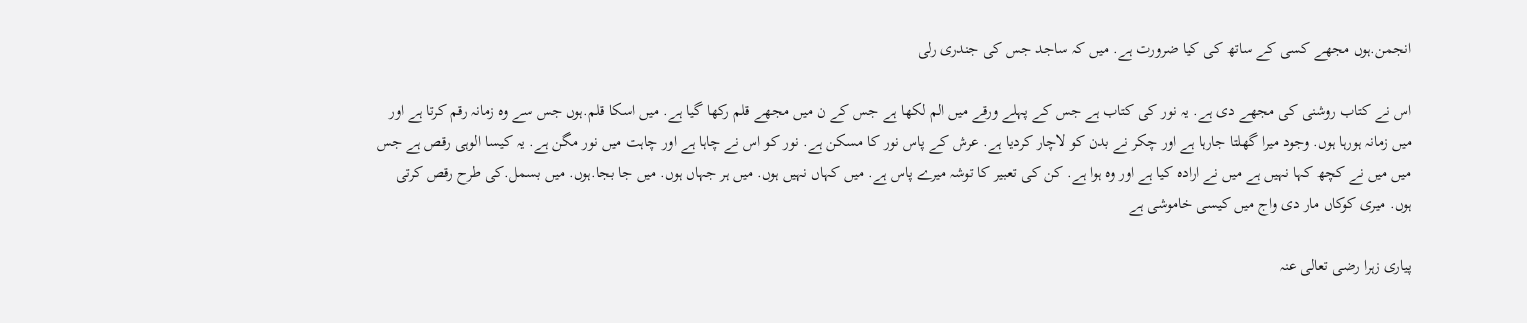انجمن.ہوں مجھے کسی کے ساتھ کی کیا ضرورت ہے. میں کہ ساجد جس کی جندری رلی

اس نے کتاب روشنی کی مجھے دی ہے. یہ نور کی کتاب ہے جس کے پہلے ورقے میں الم لکھا ہے جس کے ن میں مجھے قلم رکھا گیا ہے. میں اسکا قلم.ہوں جس سے وہ زمانہ رقم کرتا ہے اور میں زمانہ ہورہا ہوں. وجود میرا گھلتا جارہا ہے اور چکر نے بدن کو لاچار کردیا ہے. عرش کے پاس نور کا مسکن ہے. نور کو اس نے چاہا ہے اور چاہت میں نور مگن ہے. یہ کیسا الوہی رقص ہے جس میں میں نے کچھ کہا نہیں ہے میں نے ارادہ کیا ہے اور وہ ہوا ہے. کن کی تعبیر کا توشہ میرے پاس ہے. میں کہاں نہیں ہوں. میں ہر جہاں ہوں. میں جا بجا.ہوں. میں بسمل.کی طرح رقص کرتی ہوں. میری کوکاں مار دی واج میں کیسی خاموشی ہے

پیاری زہرا رضی تعالی عنہ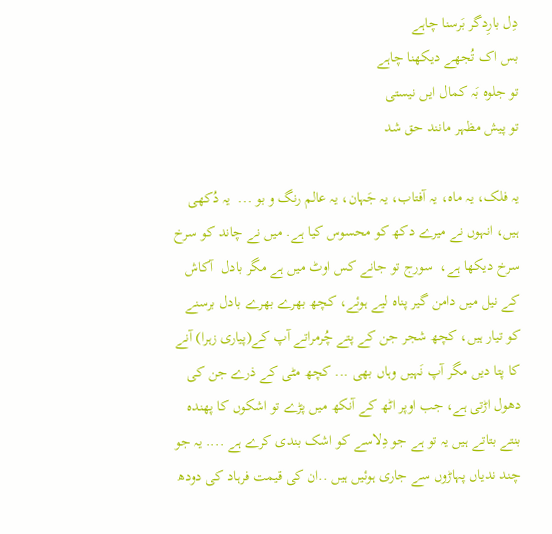دِل بارِدگر بَرسنا چاہے
بس اک تُجھے دیکھنا چاہے
تو جلوہ بَہ کمال ایں نیستی
تو پیش مظہر مانند حق شد

یہ فلک، یہ ماہ، یہ آفتاب، یہ جَہان، یہ عالم رنگ و بو ...  یہ دُکھی ہیں، انہوں نے میرے دکھ کو محسوس کیا ہے. میں نے چاند کو سرخ سرخ دیکھا ہے،  سورج تو جانے کس اوٹ میں ہے مگر بادل  آکاش کے نیل میں دامن گیر پناہ لیے ہوئے، کچھ بھرے بھرے بادل برسنے کو تیار ہیں، کچھ شجر جن کے پتے چُرمراتے آپ کے(پیاری زہرا) آنے کا پتا دیں مگر آپ نَہیں وہاں بھی ... کچھ مٹی کے ذرے جن کی دھول اڑتی ہے، جب اوپر اٹھ کے آنکھ میں پڑے تو اشکوں کا پھندہ بنتے بتاتے ہیں یہ تو ہے جو دِلاسے کو اشک بندی کرے ہے .... یہ جو چند ندیاں پہاڑوں سے جاری ہوئیں ہیں ..ان کی قیمت فرہاد کی دودھ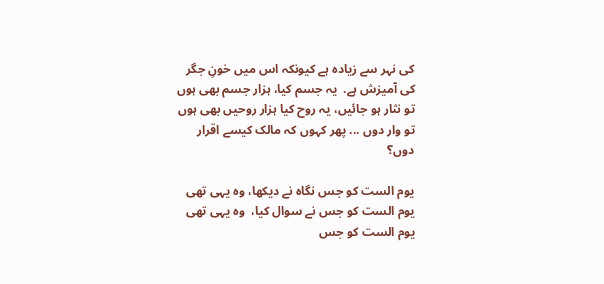کی نہر سے زیادہ ہے کیونکہ اس میں خونِ جگر کی آمیزش ہے.  یہ جسم کیا، ہزار جسم بھی ہوں تو نثار ہو جائیں، یہ روح کیا ہزار روحیں بھی ہوں تو وار دوں ... پھر کہوں کہ مالک کیسے اقرار دوں؟

یوم الست کو جس نگاہ نے دیکھا، وہ یہی تھی
یوم الست کو جس نے سوال کیا،  وہ یہی تھی
یوم الست کو جس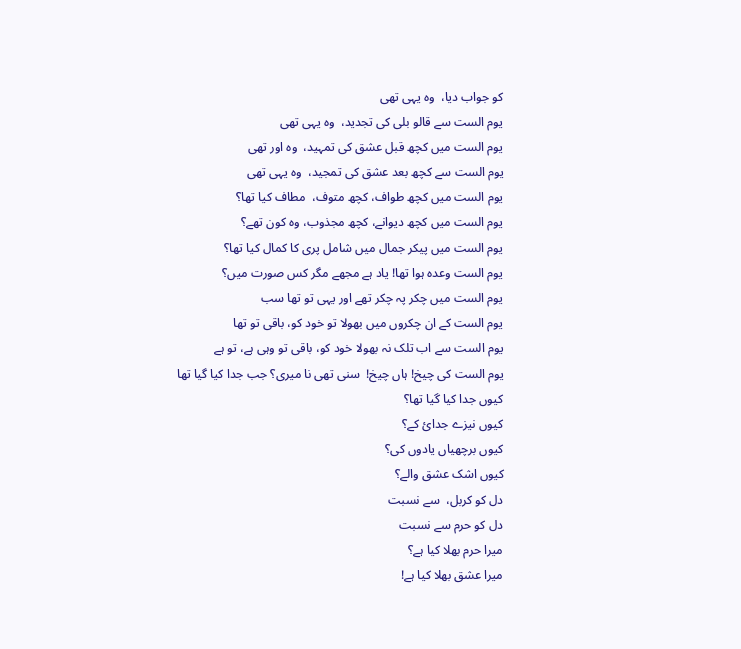کو جواب دیا،  وہ یہی تھی
یوم الست سے قالو بلی کی تجدید،  وہ یہی تھی
یوم الست میں کچھ قبل عشق کی تمہید،  وہ اور تھی
یوم الست سے کچھ بعد عشق کی تمجید،  وہ یہی تھی
یوم الست میں کچھ طواف، کچھ متوف،  مطاف کیا تھا؟
یوم الست میں کچھ دیوانے، کچھ مجذوب، وہ کون تھے؟
یوم الست میں پیکر جمال میں شامل پری کا کمال کیا تھا؟
یوم الست وعدہ ہوا تھا! یاد ہے مجھے مگر کس صورت میں؟
یوم الست میں چکر پہ چکر تھے اور یہی تو تھا سب
یوم الست کے ان چکروں میں بھولا تو خود کو، باقی تو تھا
یوم الست سے اب تلک نہ بھولا خود کو، باقی تو وہی ہے، تو ہے
یوم الست کی چیخ! ہاں چیخ!  سنی تھی نا میری؟ جب جدا کیا گیا تھا
کیوں جدا کیا گیا تھا؟
کیوں نیزے جدائ کے؟
کیوں برچھیاں یادوں کی؟
کیوں اشک عشق والے؟
دل کو کربل،  سے نسبت
دل کو حرم سے نسبت
میرا حرم بھلا کیا ہے؟
میرا عشق بھلا کیا ہے!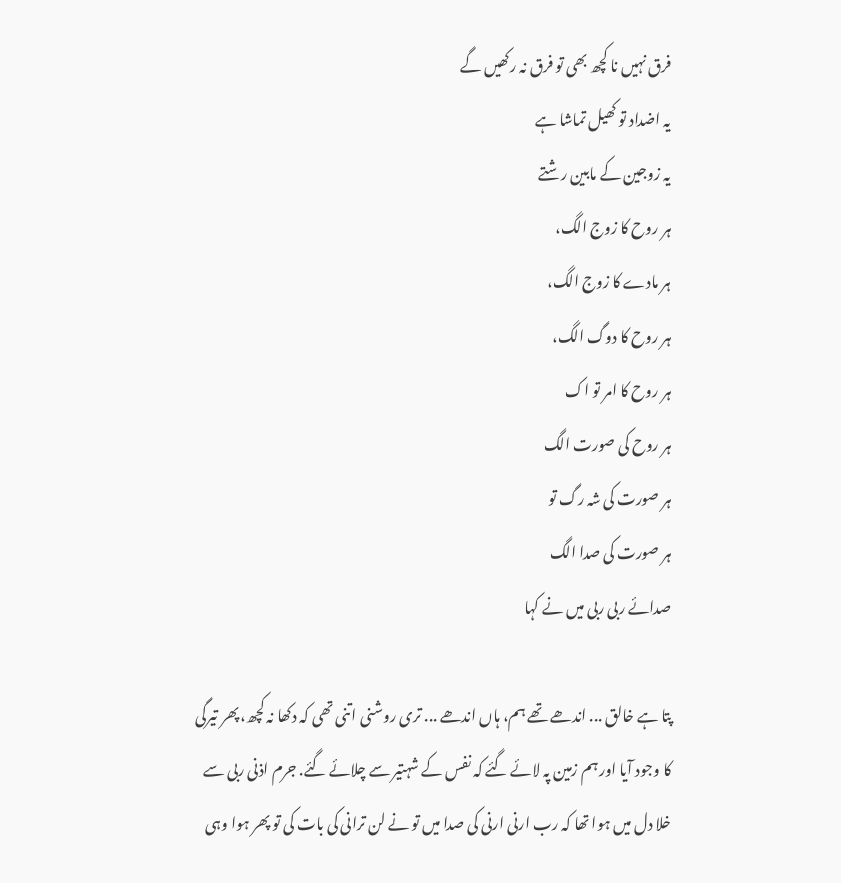فرق نہیں نا کچھ بھی تو فرق نہ رکھیں گے
یہ اضداد تو کھیل تماشا ہے
یہ زوجین کے مابین رشتے
ہر روح کا زوج الگ،
ہر مادے کا زوج الگ،
ہر روح کا دوگ الگ،
ہر روح کا امر تو اک
ہر روح کی صورت الگ
ہر صورت کی شہ رگ تو
ہر صورت کی صدا الگ
صدائے ربی ربی میں نے کہا

پتا ہے خالق ... اندھے تھے ہم، ہاں اندھے ... تری روشنی اتنی تھی کہ دکھا نہ کچھ، پھر تیرگی کا وجود آیا اور ہم زمین پہ لائے گئے کہ نفس کے شہتیر سے چلائے گئے. جرم اذنی ربی سے خلا دل میں ہوا تھا کہ رب ارنی ارنی کی صدا میں تو نے لن ترانی کی بات کی تو پھر ہوا وہی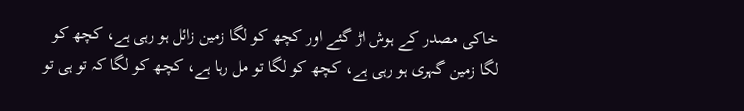خاکی مصدر کے ہوش اڑ گئے اور کچھ کو لگا زمین زائل ہو رہی ہے، کچھ کو لگا زمین گہری ہو رہی ہے، کچھ کو لگا تو مل رہا ہے، کچھ کو لگا کہ تو ہی تو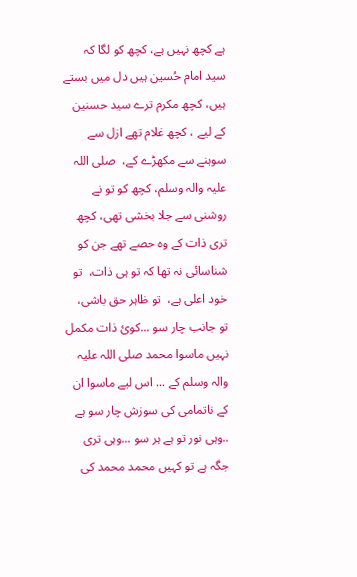ہے کچھ نہیں ہے، کچھ کو لگا کہ سید امام حُسین ہیں دل میں بستے ہیں، کچھ مکرم ترے سید حسنین کے لیے ، کچھ غلام تھے ازل سے سوہنے سے مکھڑے کے،  صلی اللہ علیہ والہ وسلم، کچھ کو تو نے روشنی سے جلا بخشی تھی، کچھ تری ذات کے وہ حصے تھے جن کو  شناسائی نہ تھا کہ تو ہی ذات،  تو خود اعلی ہے،  تو ظاہر حق باشی،  تو جانب چار سو ...کوئ ذات مکمل نہیں ماسوا محمد صلی اللہ علیہ والہ وسلم کے ... اس لیے ماسوا ان کے ناتمامی کی سوزش چار سو ہے ..وہی نور تو ہے ہر سو ...وہی تری جگہ ہے تو کہیں محمد محمد کی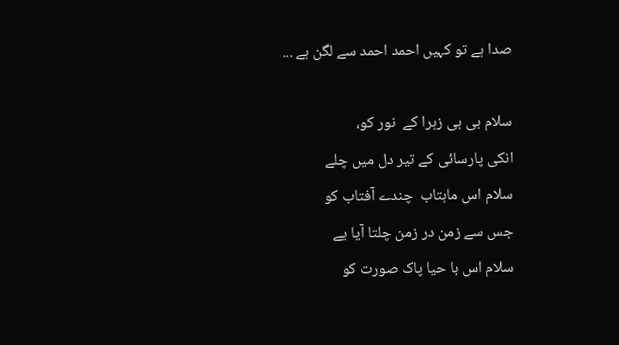صدا ہے تو کہیں احمد احمد سے لگن ہے ...

سلام بی بی زہرا کے  نور کو،
انکی پارسائی کے تیر دل میں چلے
سلام اس ماہتاب  چندے آفتاب کو
جس سے زمن در زمن چلتا آیا یے
سلام اس با حیا پاک صورت کو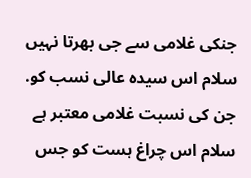جنکی غلامی سے جی بھرتا نہیں
سلام اس سیدہ عالی نسب کو.
جن کی نسبت غلامی معتبر ہے
سلام اس چراغ ہست کو جس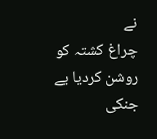نے
چراغ کشتہ کو روشن کردیا یے
جنکی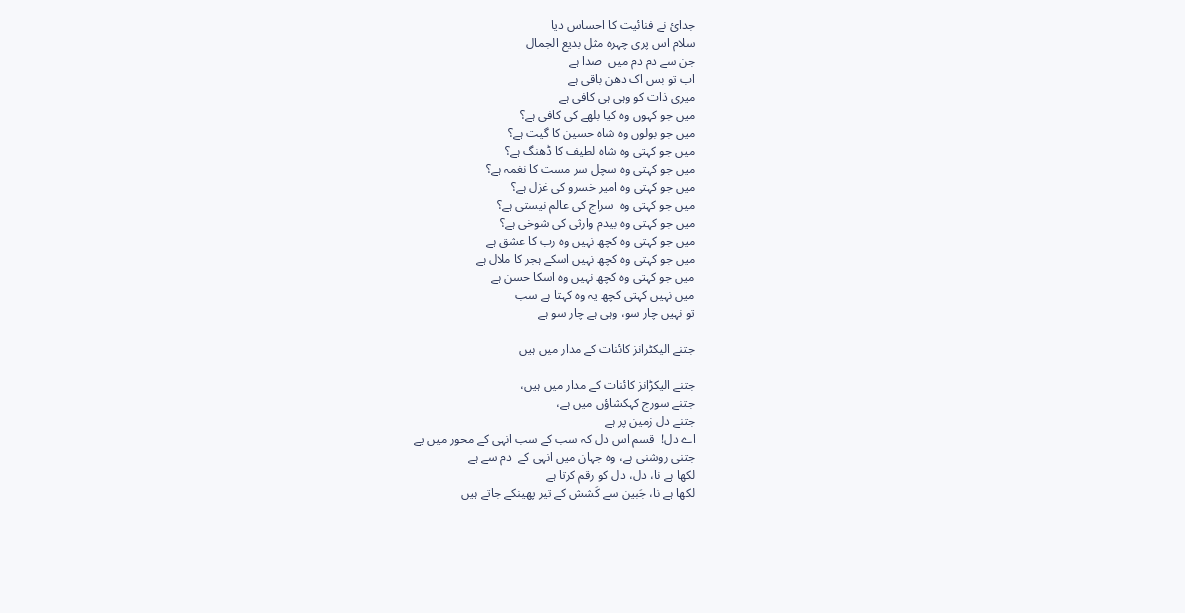جدائ نے فنائیت کا احساس دیا
سلام اس پری چہرہ مثل بدیع الجمال
جن سے دم دم میں  صدا ہے
اب تو بس اک دھن باقی ہے
میری ذات کو وہی ہی کافی ہے
میں جو کہوں وہ کیا بلھے کی کافی ہے؟
میں جو بولوں وہ شاہ حسین کا گیت ہے؟
میں جو کہتی وہ شاہ لطیف کا ڈھنگ ہے؟
میں جو کہتی وہ سچل سر مست کا نغمہ ہے؟
میں جو کہتی وہ امیر خسرو کی غزل ہے؟
میں جو کہتی وہ  سراج کی عالم نیستی ہے؟
میں جو کہتی وہ بیدم وارثی کی شوخی ہے؟
میں جو کہتی وہ کچھ نہیں وہ رب کا عشق ہے
میں جو کہتی وہ کچھ نہیں اسکے ہجر کا ملال ہے
میں جو کہتی وہ کچھ نہیں وہ اسکا حسن ہے
میں نہیں کہتی کچھ یہ وہ کہتا ہے سب
تو نہیں چار سو، وہی ہے چار سو ہے

جتنے الیکٹرانز کائنات کے مدار میں ہیں

جتنے الیکڑانز کائنات کے مدار میں ہیں،
جتنے سورج کہکشاؤں میں ہے،
جتنے دل زمین پر ہے
اے دل!  قسم اس دل کہ سب کے سب انہی کے محور میں یے
جتنی روشنی ہے، وہ جہان میں انہی کے  دم سے ہے
لکھا ہے نا، دل، دل کو رقم کرتا ہے
لکھا ہے نا، جَبین سے کَشش کے تیر پھینکے جاتے ہیں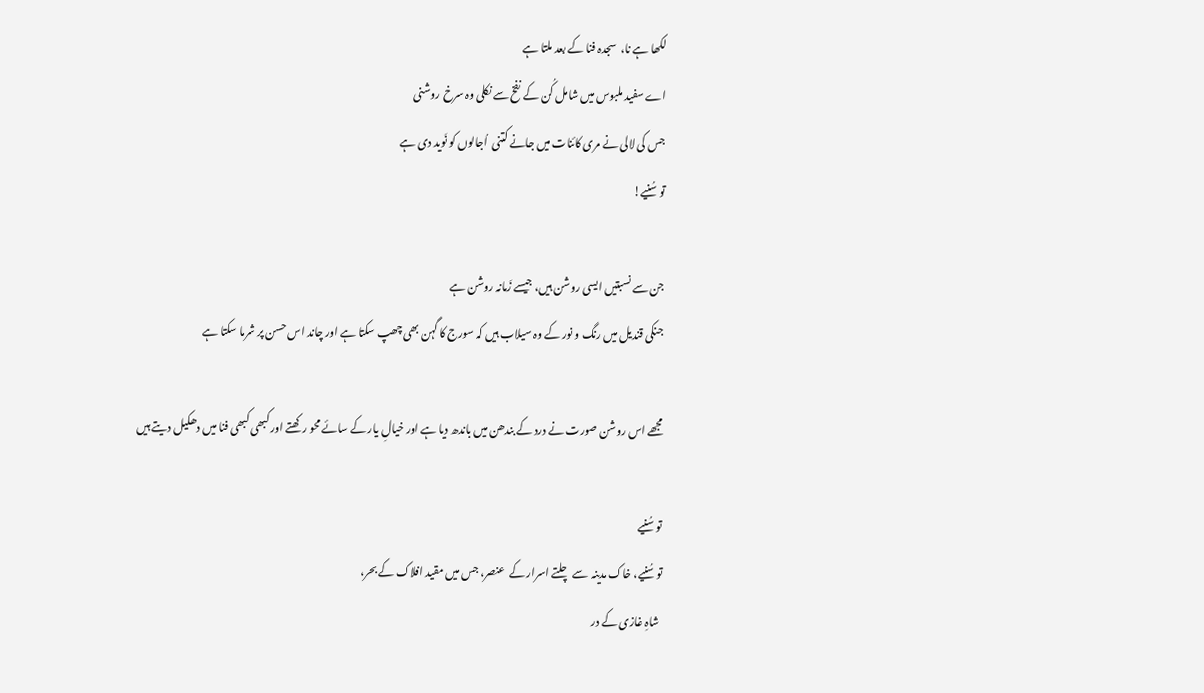لکھا ہے نا،  سجدہ فنا کے بعد ملتا ہے
اے سفید ملبوس میں شامل کُن کے نفخ سے نکلی وہ سرخ روشنی
جس کی لالی نے مری کائنات میں جانے کتنی  اُجالوں کو نَوید دی ہے
تو سُنیے!

جن سے نسبتیں ایسی روشن ہیں، جیسے زَمانہ روشن ہے
جنکی قندیل میں رنگ و نور کے وہ سیلاب ہیں کہ سورج کا گہن بھی چھپ سکتا ہے اور چاند اس حسن پر شرما سکتا ہے

مجھے اس روشن صورت نے درد کے بندھن میں باندھ دیا ہے اور خیالِ یار کے سائے محو رکھتے اور کبھی کبھی فنا میں دھکیل دیتے ہیں

تو سُنیے
تو سُنیے، خاک مدینہ  سے چلتے اسرار کے  عنصر، جس میں مقید افلاک کے بحر،
 شاہِ غازی کے در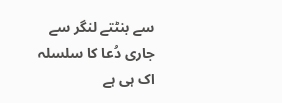سے بنٹتے لنگر سے جاری دُعا کا سلسلہ اک ہی ہے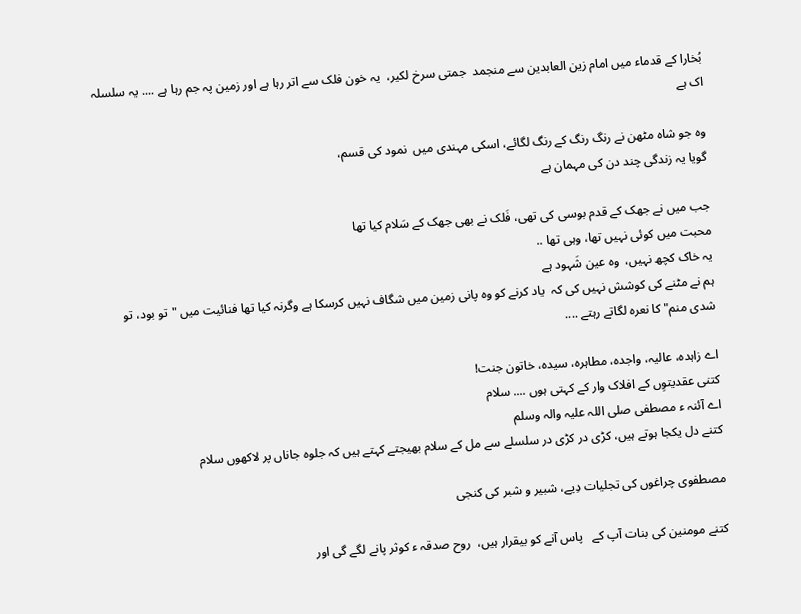بُخارا کے قدماء میں امام زین العابدین سے منجمد  جمتی سرخ لکیر،  یہ خون فلک سے اتر رہا ہے اور زمین پہ جم رہا ہے .... یہ سلسلہ اک ہے

وہ جو شاہ مٹھن نے رنگ رنگ کے رنگ لگائے، اسکی مہندی میں  نمود کی قسم،
گویا یہ زندگی چند دن کی مہمان ہے

جب میں نے جھک کے قدم بوسی کی تھی، فَلک نے بھی جھک کے سَلام کیا تھا
محبت میں کوئی نہیں تھا، وہی تھا ..
یہ خاک کچھ نہیں،  وہ عین شَہود ہے
ہم نے مٹنے کی کوشش نہیں کی کہ  یاد کرنے کو وہ پانی زمین میں شگاف نہیں کرسکا ہے وگرنہ کیا تھا فنائیت میں "تو بود، تو شدی منم" کا نعرہ لگاتے رہتے ....

اے زاہدہ، عالیہ، واجدہ، مطاہرہ، سیدہ، خاتون جنت!
کتنی عقدیتوِں کے افلاک وار کے کہتی ہوں .... سلام
اے آئنہ ء مصطفی صلی اللہ علیہ والہ وسلم
کتنے دل یکجا ہوتے ہیں، کڑی در کڑی در سلسلے سے مل کے سلام بھیجتے کہتے ہیں کہ جلوہ جاناں پر لاکھوں سلام

مصطفوی چراغوں کی تجلیات دِیے، شبیر و شبر کی کنجی

کتنے مومنین کی بنات آپ کے   پاس آنے کو بیقرار ہیں،  روح صدقہ ء کوثر پانے لگے گی اور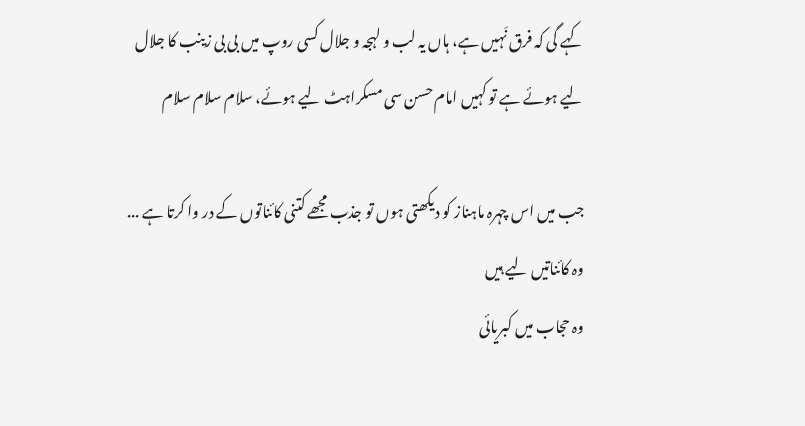کہے گی کہ فرق نَہیں ہے، ہاں یہ لب و لہجہ و جلال کسی روپ میں بی بی زینب کا جلال لیے ہوئے ہے تو کہیں امام حسن سی مسکراہٹ لیے ہوئے، سلام سلام سلام

جب میں اس چہرہ ماہناز کو دیکھتی ہوں تو جذب مجھے کتنی کائناتوں کے در وا کرتا ہے ... وہ کائناتیں لیے ہیں
وہ حجاب میں کبریائی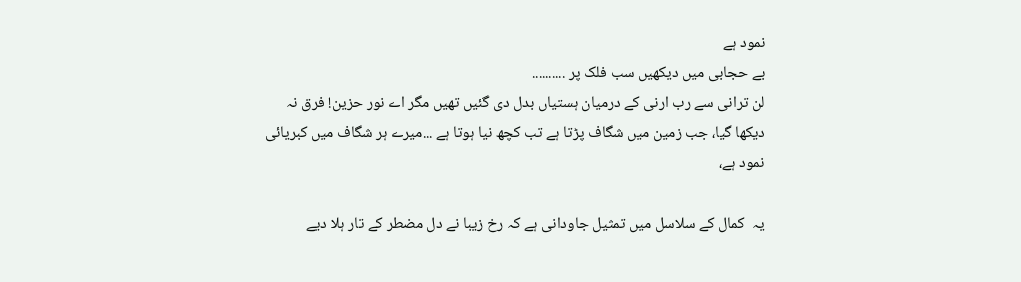نمود ہے
بے حجابی میں دیکھیں سب فلک پر ..........
لن ترانی سے رب ارنی کے درمیان ہستیاں بدل دی گئیں تھیں مگر اے نور حزین! فرق نہ دیکھا گیا، جب زمین میں شگاف پڑتا ہے تب کچھ نیا ہوتا ہے ...میرے ہر شگاف میں کبریائی نمود ہے،

یہ  کمال کے سلاسل میں تمثیل جاودانی ہے کہ رخ زیبا نے دل مضطر کے تار ہلا دیے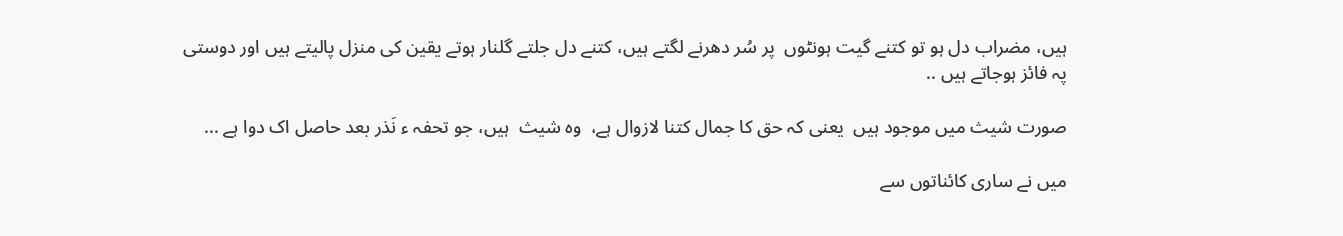ہیں، مضراب دل ہو تو کتنے گیت ہونٹوں  پر سُر دھرنے لگتے ہیں، کتنے دل جلتے گلنار ہوتے یقین کی منزل پالیتے ہیں اور دوستی پہ فائز ہوجاتے ہیں ..

صورت شیث میں موجود ہیں  یعنی کہ حق کا جمال کتنا لازوال ہے،  وہ شیث  ہیں، جو تحفہ ء نَذر بعد حاصل اک دوا ہے ...

میں نے ساری کائناتوں سے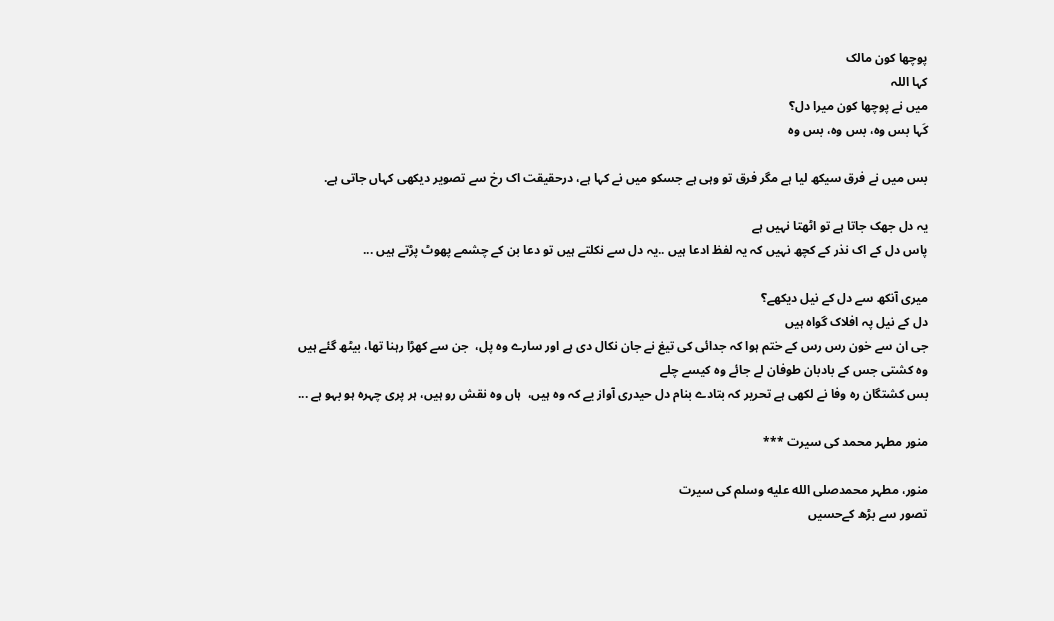پوچھا کون مالک
کہا اللہ
میں نے پوچھا کون میرا دل؟
کَہا بس وہ، بس وہ، بس وہ

بس میں نے فرق سیکھ لیا ہے مگر فرق تو وہی ہے جسکو میں نے کہا ہے، درحقیقت اک رخ سے تصویر دیکھی کہاں جاتی ہے.

یہ دل جھک جاتا ہے تو اٹھتا نہیں ہے
پاس دل کے اک نذر کے کچھ نہیں کہ یہ لفظ ادعا ہیں ..یہ دل سے نکلتے ہیں تو دعا بن کے چشمے پھوٹ پڑتے ہیں ...

میری آنکھ سے دل کے نیل دیکھے؟
دل کے نیل پہ افلاک گواہ ہیں
جی ان سے خون رس رس کے ختم ہوا کہ جدائی کی تیغ نے جان نکال دی ہے اور سارے وہ پل،  جن سے کھڑا رہنا تھا، بیٹھ گئے ہیں
وہ کشتی جس کے بادبان طوفان لے جائے وہ کیسے چلے
بس کشتگان رہ وفا نے لکھی ہے تحریر کہ بتادے بنام دل حیدری آواز یے کہ وہ ہیں،  ہاں وہ نقش رو ہیں، ہر پری چہرہ ہو بہو ہے ...

منور مطہر محمد کی سیرت ***

منور، مطہر محمدصلى الله عليه وسلم کی سیرت
تصور سے بڑھ کےحسیں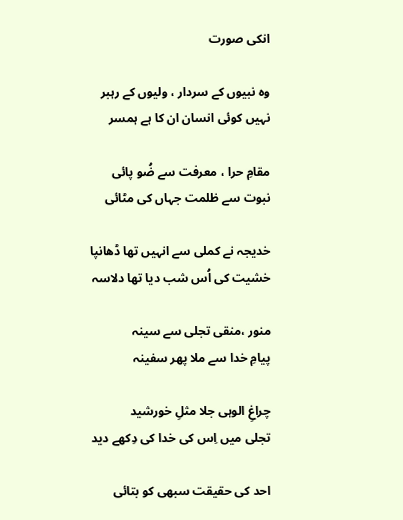انکی صورت

وہ نبیوں کے سردار ، ولیوں کے رہبر
نہیں کوئی انسان ان کا ہے ہمسر

مقامِ حرا ، معرفت سے ضُو پائی
نبوت سے ظلمت جہاں کی مٹائی

خدیجہ نے کملی سے انہیں تھا ڈھانپا
خشیت کی اُس شب دیا تھا دلاسہ

منور ،منقی تجلی سے سینہ
پیامِ خدا سے ملا پھر سفینہ

چراغِ الوہی جلا مثلِ خورشید
تجلی میں اِس کی خدا کی دِکھے دید

احد کی حقیقت سبھی کو بتائی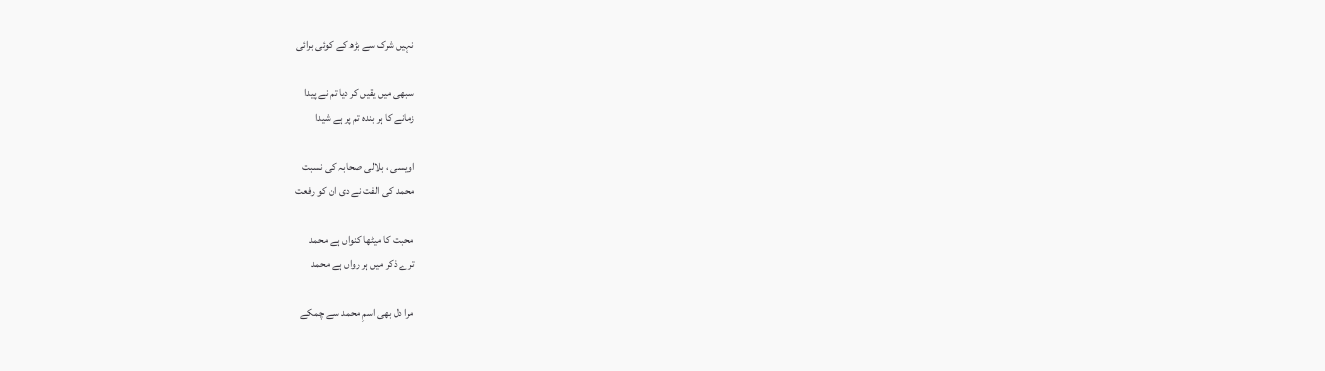نہیں شرک سے بڑھ کے کوئی برائی

سبھی میں یقیں کر دیا تم نے پیدا
زمانے کا ہر بندہ تم پر ہے شیدا

اویسی ، بلالی صحابہ کی نسبت
محمد کی الفت نے دی ان کو رفعت

محبت کا میٹھا کنواں ہے محمد
ترے ذکر میں ہر رواں ہے محمد

مرا دل بھی اسمِ محمد سے چمکے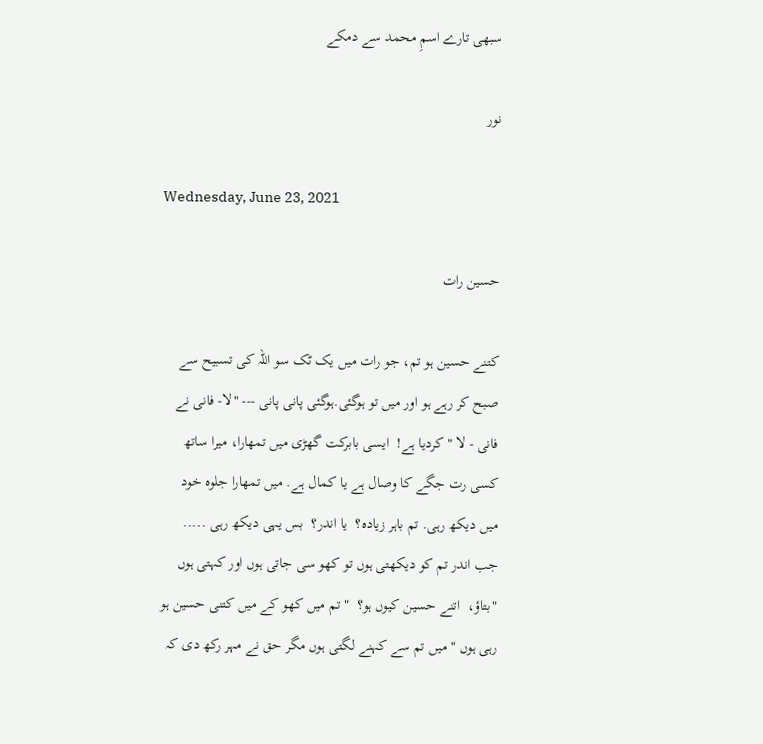سبھی تارے اسمِ محمد سے دمکے

نور

Wednesday, June 23, 2021

حسین رات

کتنے حسین ہو تم، جو رات میں یک ٹک سو اللہ کی تسبیح سے صبح کر رہے ہو اور میں تو ہوگئی.ہوگئی پانی پانی --- "لا- فانی نے فانی - لا " کردیا ہے!  ایسی بابرکت گھڑی میں تمھارا، میرا ساتھ کسی رت جگے کا وصال ہے یا کمال ہے. میں تمھارا جلوہ خود میں دیکھ رہی. تم باہر زیادہ؟  یا اندر؟  بس یہی دیکھ رہی ..... جب اندر تم کو دیکھتی ہوں تو کھو سی جاتی ہوں اور کہتی ہوں "بتاؤ،  اتنے حسین کیوں ہو؟  " تم میں کھو کے میں کتنی حسین ہو رہی ہوں " میں تم سے کہنے لگتی ہوں مگر حق نے مہر رکھ دی کہ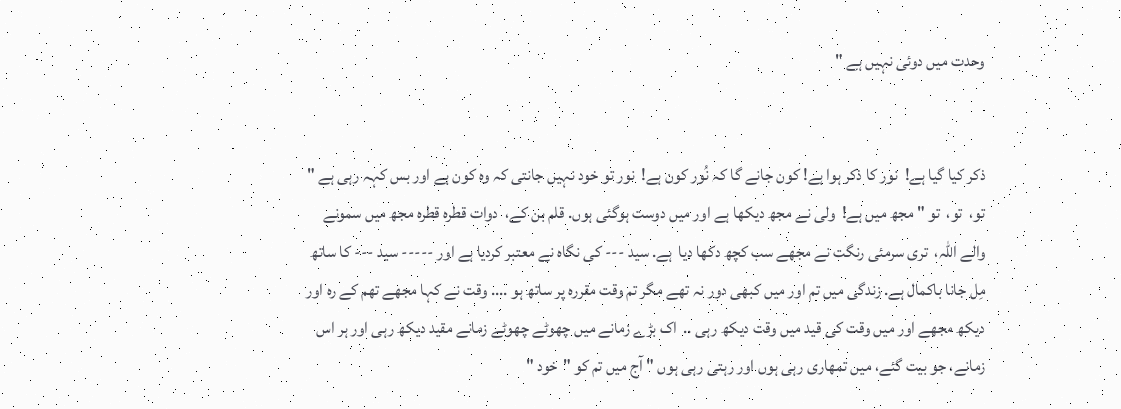وحدت میں دوئی نہیں ہے "


ذکر کیا گیا ہے!  نور کا ذکر ہوا ہے! کون جانے گا کہ نُور کون ہے!  نور تو خود نہیں جانتی کہ وہ کون ہے اور بس کہہ رہی ہے " تو،  تو،  تو " مجھ میں ہے!  ولی نے مجھ دیکھا ہے اور میں دوست ہوگئی ہوں. قلم بن کے،  دوات قطرہ قطرہ مجھ میں سمونے والے اللہ،  تری سرمئی رنگت نے مجھے سب کچھ دکھا دیا  ہے. سید --- کی نگاہ نے معتبر کردیا ہے اور ----- سید --- کا ساتھ مِل جانا باکمال ہے. زندگی میں تم اور میں کبھی دور نہ تھے مگر تم وقت مقررہ پر ساتھ ہو .... وقت نے کہا مجھے تھم کے رہ اور دیکھ مجھے اور میں وقت کی قید میں وقت دیکھ رہی ..  اک بڑے زمانے میں چھوٹے چھوٹے زمانے مقید دیکھ رہی اور ہر اس زمانے، جو بیت گئے، میں تمھاری رہی ہوں اور رہتی رہی ہوں " آج میں تم کو "خود "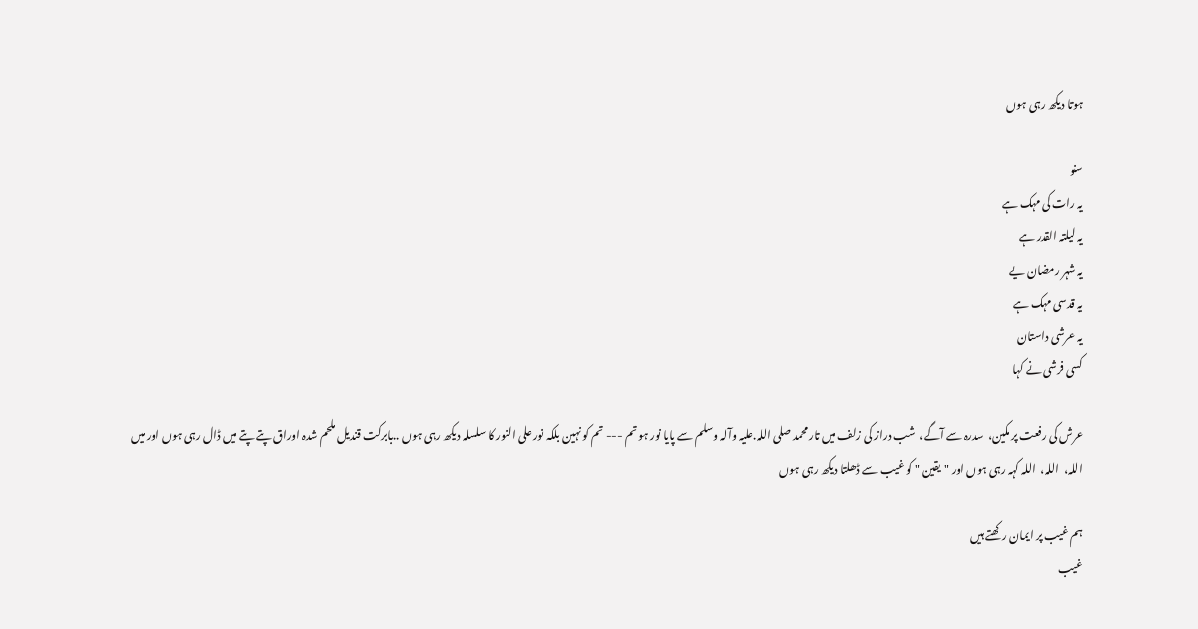ہوتا دیکھ رہی ہوں

سنو
یہ رات کی مہک ہے
یہ لیلتہ القدر ہے
یہ شہر رمضان یے
یہ قدسی مہک ہے
یہ عرشی داستان
کسی فرشی نے کہا

عرش کی رفعت پر مکین،  سدرہ سے آگے،  شب دراز کی زلف میں تار محمد صلی اللہ.علیہ وآلہ وسلم سے پایا نور ہو تم --- تم کو نہین بلکہ نور علی النور کا سلسلہ دیکھ رہی ہوں ..بابرکت قندیل ملحم شدہ اوراق پتے پتے میں ڈال رہی ہوں اور میں اللہ،  اللہ،  اللہ کہہ رہی ہوں اور "یقین " کو غیب سے ڈھلتا دیکھ رہی ہوں

ہم غیب پر ایمان رکھتے ہیں
غیب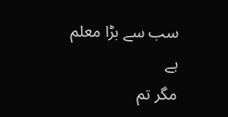سب سے بڑا معلم ہے
مگر تم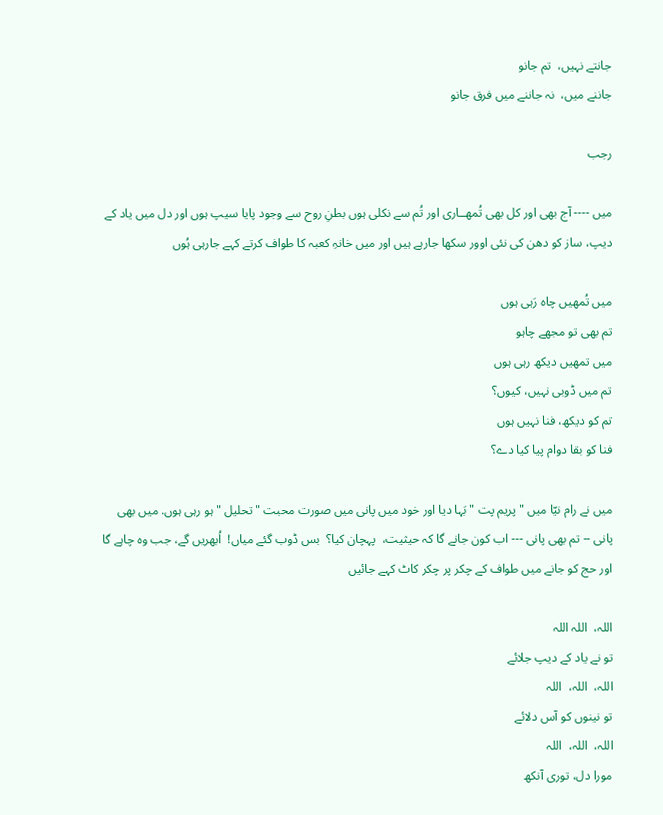جانتے نہیں،  تم جانو
جاننے میں،  نہ جاننے میں فرق جانو

رجب

میں ---- آج بھی اور کل بھی تُمھــاری اور تُم سے نکلی ہوں بطنِ روح سے وجود پایا سیپ ہوں اور دل میں یاد کے دیپ، ساز کو دھن کی نئی اوور سکھا جارہے ہیں اور میں خانہِ کعبہ کا طواف کرتے کہے جارہی ہُوں

میں تُمھیں چاہ رَہی ہوں
تم بھی تو مجھے چاہو
میں تمھیں دیکھ رہی ہوں
تم میں ڈوبی نہیں، کیوں؟
تم کو دیکھ، فنا نہیں ہوں
فنا کو بقا دوام پیا کیا دے؟

میں نے رام نیّا میں "پریم پت " بَہا دیا اور خود میں پانی میں صورت محبت "تحلیل " ہو رہی ہوں. میں بھی پانی -- تم بھی پانی --- اب کون جانے گا کہ حیثیت،  پہچان کیا؟  بس ڈوب گئے میاں!  اُبھریں گے، جب وہ چاہے گا اور حج کو جانے میں طواف کے چکر پر چکر کاٹ کہے جائیں

اللہ،  اللہ اللہ
تو نے یاد کے دیپ جلائے
اللہ،  اللہ،  اللہ
تو نینوں کو آس دلائے
اللہ،  اللہ،  اللہ
مورا دل، توری آنکھ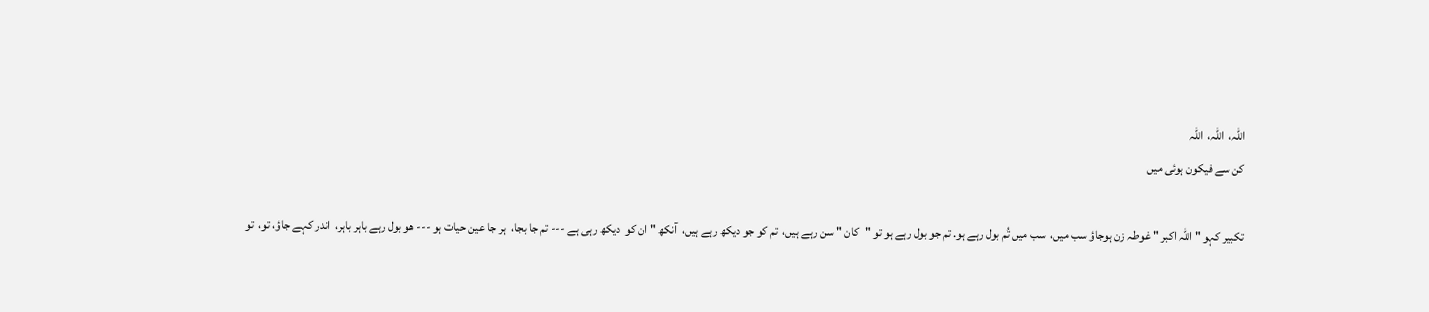اللہ،  اللہ،  اللہ
کن سے فیکون ہوئی میں

تکبیر کہو " اللہ اکبر " غوطہ زن ہوجاؤ سب میں،  سب میں تُم بول رہے ہو. تم جو بول رہے ہو تو "کان " سن رہے ہیں،  تم کو جو دیکھ رہے ہیں،  آنکھ " ان کو  دیکھ رہی ہے --- تم جا بجا،  ہر جا عین حیات ہو --- ھو بول رہے باہر باہر،  اندر کہے جاؤ، تو،  تو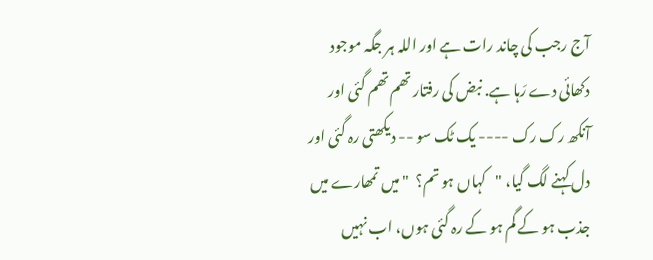آج رجب کی چاند رات ہے اور اللہ ہر جگہ موجود دکھائی دے رَہا ہے. نبض کی رفتار تھم تھم گئی اور آنکھ رک رک ---- یک ٹک سو -- دیکھتی رہ گئی اور دل کہنے لگ گیا، "کہاں ہو تم؟  " میں تمھارے میں جذب ہو کے گم ہو کے رہ گئی ہوں، اب نہیں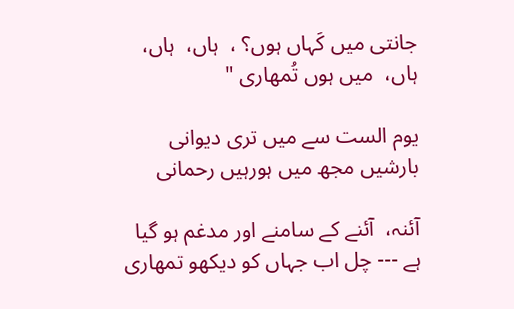جانتی میں کَہاں ہوں؟ ،  ہاں،  ہاں،  ہاں،  میں ہوں تُمھاری "

یوم الست سے میں تری دیوانی
بارشیں مجھ میں ہورہیں رحمانی

آئنہ،  آئنے کے سامنے اور مدغم ہو گیا ہے --- چل اب جہاں کو دیکھو تمھاری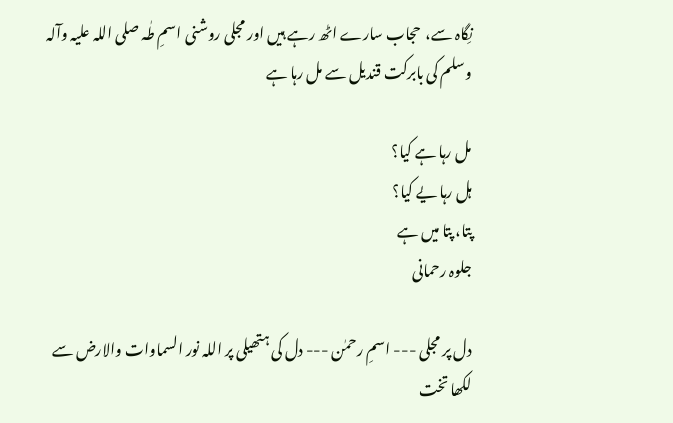نِگاہ سے،  حجاب سارے اٹھ رہے ہیں اور مجلی روشنی اسمِ طٰہ صلی اللہ علیہ وآلہ وسلم کی بابرکت قندیل سے مل رہا ہے

مل رہا ہے کیا؟
ہل رہا یے کیا؟
پتا، پتا میں ہے
جلوہ رحمانی

دل پر مجلی --- اسمِ رحمٰن --- دل کی ہتھیلی پر اللہ نور السماوات والارض سے لکھا تخت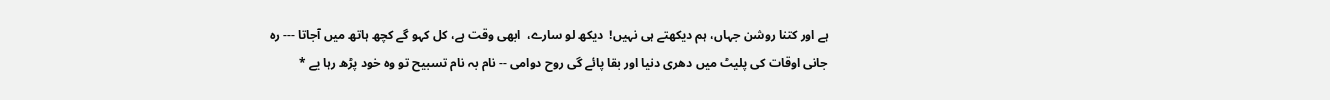ہے اور کتنا روشن جہاں، ہم دیکھتے ہی نہیں!  دیکھ لو سارے،  ابھی وقت ہے، کل کہو گے کچھ ہاتھ میں آجاتا --- رہ جانی اوقات کی پلیٹ میں دھری دنیا اور بقا پائے گی روح دوامی -- نام بہ نام تسبیح تو وہ خود پڑھ رہا یے *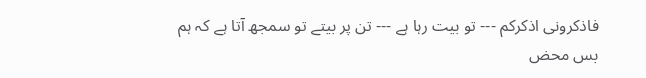فاذکرونی اذکرکم --- تو بیت رہا ہے --- تن پر بیتے تو سمجھ آتا ہے کہ ہم بس محض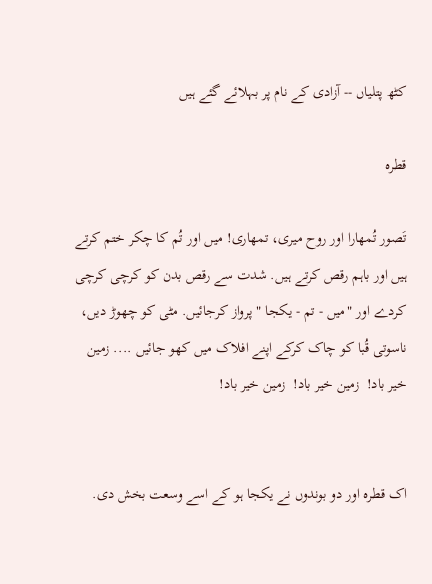کٹھ پتلیاں -- آزادی کے نام پر بہلائے گئے ہیں

قطرہ

تَصور تُمھارا اور روح میری، تمھاری! میں اور تُم کا چکر ختم کرتے ہیں اور باہم رقص کرتے ہیں. شدت سے رقص بدن کو کرچی کرچی کردے اور "میں - تم - یکجا " پرواز کرجائیں. مٹی کو چھوڑ دیں، ناسوتی قُبا کو چاک کرکے اپنے افلاک میں کھو جائیں .... زمین خیر باد!  زمین خیر باد!  زمین خیر باد!


اک قطرہ اور دو بوندوں نے یکجا ہو کے اسے وسعت بخش دی.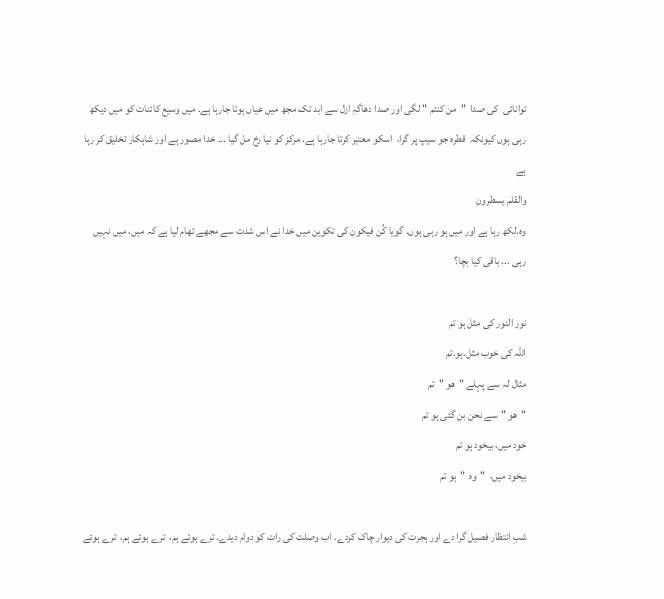توانائی  کی صدا  "من کنتم " لگی اور صدا دھاگہِ ازل سے ابد تک مجھ میں عیاں ہوتا جارہا ہے. میں وسیع کائنات کو میں دیکھ رہی ہوں کیونکہ  قطرہ جو سیپ پر گرا،  اسکو معتبر کرتا جارہا ہے. مرکز کو نیا رخ مل گیا ... خدا مصور ہے اور شاہکار تخلیق کر رہا ہے
والقلم یسطرون
وہ.لکھ رہا ہے اور میں ہو رہی ہوں. گویا کُن فیکون کی تکوین میں خدا نے اس شدت سے مجھے تھام لیا ہے کہ میں، میں نہیں رہی ... باقی کیا بچا؟

نور النور کی مثل ہو تم
اللہ کی خوب مثل.ہو.تم
مثال لہ سے پہلے "ھو "تم
"ھو "سے نحن بن گئی ہو تم
خود میں، بیخود ہو تم
بیخود میں،  "وہ  "ہو تم

شبِ انتظار فصیل گرا دے اور ہجرت کی دیوار چاک کردے. اب وصلت کی رات کو دوام دیدے. ترے ہوئے ہم،  ترے ہوئے ہم،  ترے ہوئے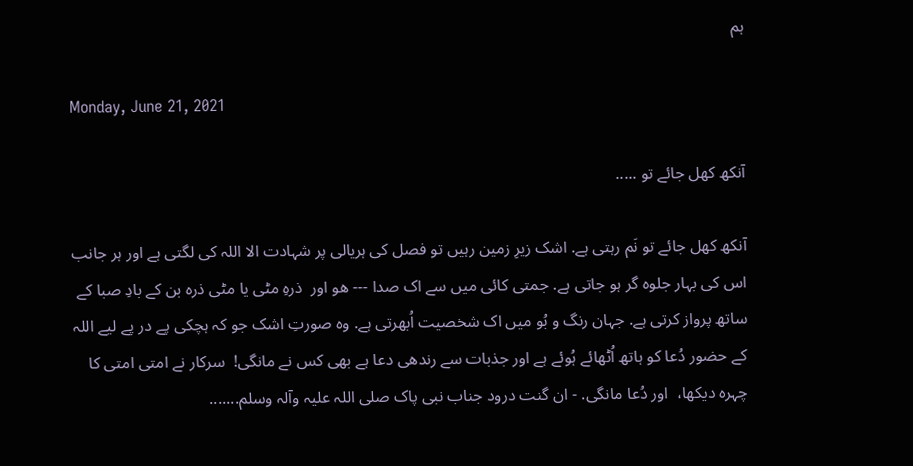ہم

Monday, June 21, 2021

آنکھ کھل جائے تو .....

آنکھ کھل جائے تو نَم رہتی ہے. اشک زیرِ زمین رہیں تو فصل کی ہریالی پر شہادت الا اللہ کی لگتی ہے اور ہر جانب اس کی بہار جلوہ گر ہو جاتی ہے. جمتی کائی میں سے اک صدا --- ھو اور  ذرہِ مٹی یا مٹی ذرہ بن کے بادِ صبا کے ساتھ پرواز کرتی ہے. جہان رنگ و بُو میں اک شخصیت اُبھرتی ہے. وہ صورتِ اشک جو کہ ہچکی پے در پے لیے اللہ کے حضور دُعا کو ہاتھ اُٹھائے ہُوئے ہے اور جذبات سے رندھی دعا ہے بھی کس نے مانگی!  سرکار نے امتی امتی کا چہرہ دیکھا،  اور دُعا مانگی. - ان گنت درود جناب نبی پاک صلی اللہ علیہ وآلہ وسلم.......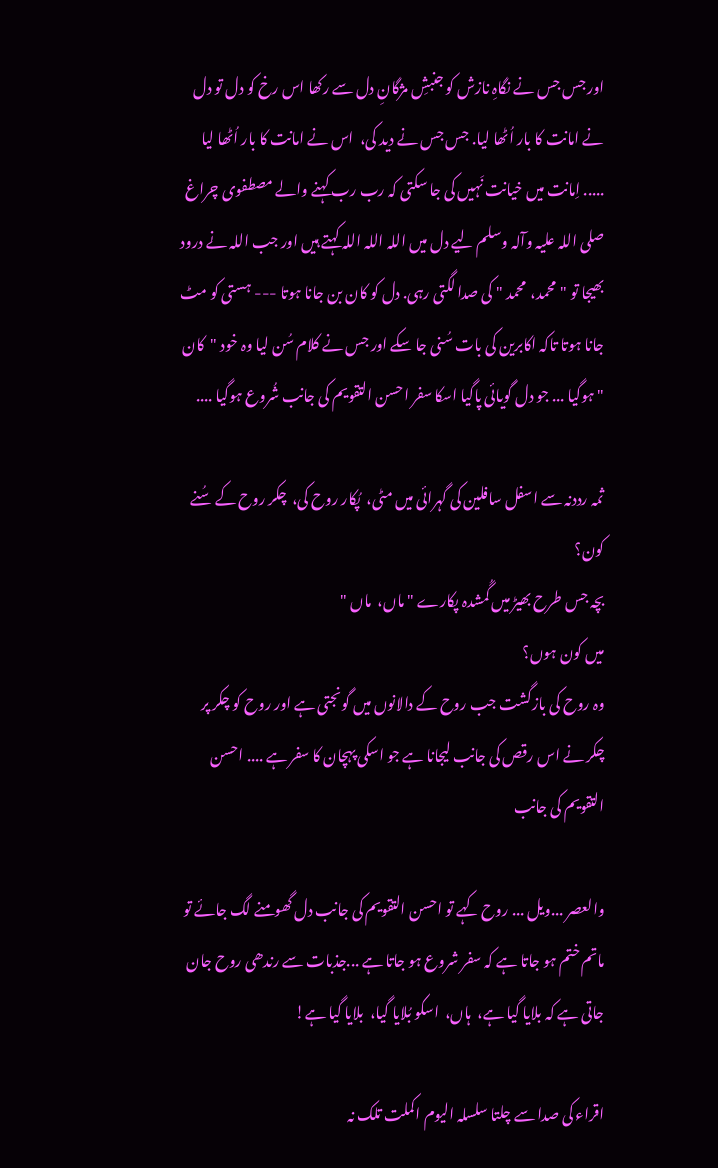اور جس جس نے نگاہِ نازش کو جنبشِ مژگانِ دل سے رکھا اس رخ کو دل تو دل نے امانت کا بار اُٹھا لیا. جس جس نے دید کی،  اس نے امانت کا بار اُٹھا لیا ..... اِمانت میں خیانت نَہیں کی جا سکتی کہ رب رب کہنے والے مصطفوی چراغ صلی اللہ علیہ وآلہ وسلم لیے دل میں اللہ اللہ اللہ کہتے ہیں اور جب اللہ نے درود بھیجا تو "محمد،  محمد " کی صدا لگتی رہی. دل کو کان بن جانا ہوتا --- ہستی کو مٹ جانا ہوتا تاکہ اکابرین کی بات سُنی جا سکے اور جس نے کلام سُن لیا وہ خود "کان " ہوگیا ... جو دل گویائی پاگیا اسکا سفر احسن التقویم کی جانب شُروع ہوگیا ....

ثمہ رددنہ سے اسفل سافلین کی گہرائی میں مٹی،  پُکار روح کی،  چکر روح کے سُنے کون؟
بچہ جس طرح بھیڑ میں گُمشدہ پکارے "ماں،  ماں "
میں کون ہوں؟
وہ روح کی بازگشت جب روح کے دالانوں میں گونجتی ہے اور روح کو چکر پر چکر نے اس رقص کی جانب لیجانا ہے جو اسکی پہچان کا سفر ہے .... احسن التقویم کی جانب

والعصر ...ویل ... روح کہے تو احسن التقویم کی جانب دل گھومنے لگ جائے تو ماتم ختم ہو جاتا ہے کہ سفر شروع ہو جاتا ہے ...جذبات سے رندھی روح جان جاتی ہے کہ بلایا گیا ہے،  ہاں،  اسکو بُلایا گیا،  بلایا گیا ہے!

اقراء کی صدا سے چلتا سلسلہ الیوم اکملت تلک نہ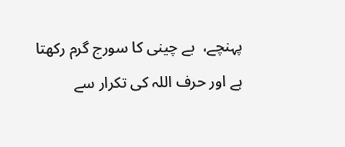پہنچے،  بے چینی کا سورج گرم رکھتا ہے اور حرف اللہ کی تکرار سے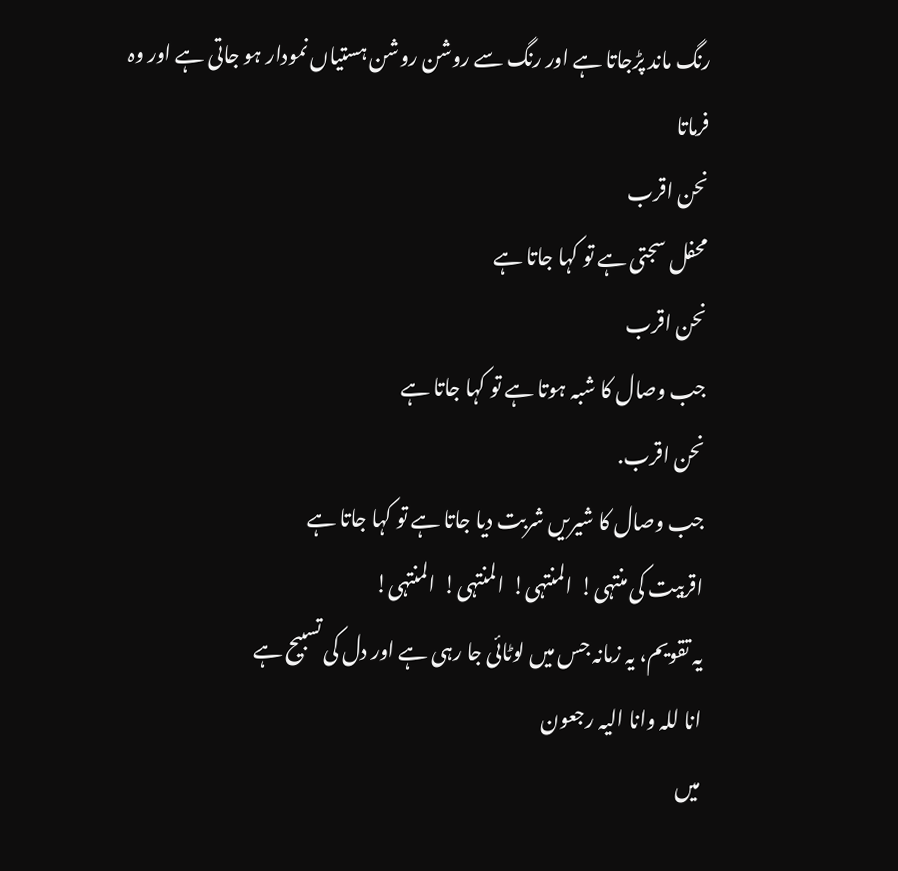رنگ ماند پڑجاتا ہے اور رنگ سے روشن روشن ہستیاں نمودار ہو جاتی ہے اور وہ فرماتا
نحن اقرب
محفل سجتی ہے تو کہا جاتا ہے
نحن اقرب
جب وصال کا شبہ ہوتا ہے تو کہا جاتا ہے
نحن اقرب.
جب وصال کا شیریں شربت دیا جاتا ہے تو کہا جاتا ہے
اقربیت کی منتہی!  المنتہی!  المنتہی!  المنتہی!
یہ تقویم، یہ زمانہ جس میں لوٹائی جا رہی ہے اور دل کی تسبیح ہے
انا للہ وانا الیہ رجعون
میں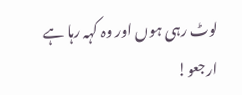لوٹ رہی ہوں اور وہ کہہ رہا ہے
ارجعو!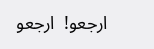ارجعو!  ارجعو